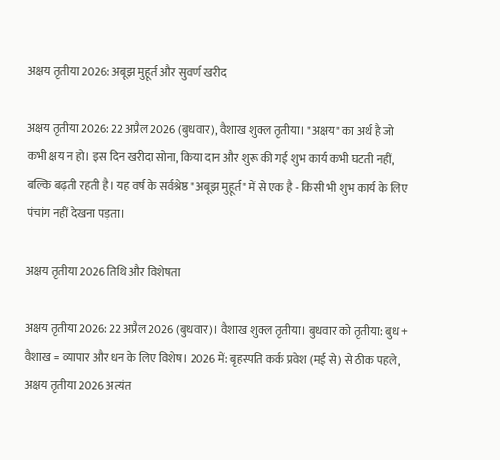अक्षय तृतीया 2026: अबूझ मुहूर्त और सुवर्ण खरीद

अक्षय तृतीया 2026: 22 अप्रैल 2026 (बुधवार), वैशाख शुक्ल तृतीया। "अक्षय" का अर्थ है जो कभी क्षय न हो। इस दिन खरीदा सोना, किया दान और शुरू की गई शुभ कार्य कभी घटती नहीं, बल्कि बढ़ती रहती है। यह वर्ष के सर्वश्रेष्ठ "अबूझ मुहूर्त" में से एक है - किसी भी शुभ कार्य के लिए पंचांग नहीं देखना पड़ता।

अक्षय तृतीया 2026 तिथि और विशेषता

अक्षय तृतीया 2026: 22 अप्रैल 2026 (बुधवार)। वैशाख शुक्ल तृतीया। बुधवार को तृतीया: बुध + वैशाख = व्यापार और धन के लिए विशेष। 2026 में: बृहस्पति कर्क प्रवेश (मई से) से ठीक पहले, अक्षय तृतीया 2026 अत्यंत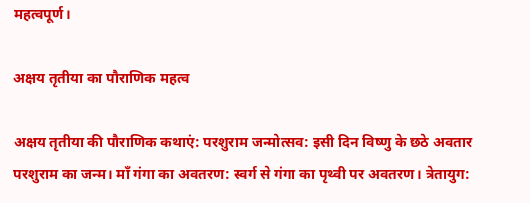महत्वपूर्ण।

अक्षय तृतीया का पौराणिक महत्व

अक्षय तृतीया की पौराणिक कथाएं: परशुराम जन्मोत्सव: इसी दिन विष्णु के छठे अवतार परशुराम का जन्म। माँ गंगा का अवतरण: स्वर्ग से गंगा का पृथ्वी पर अवतरण। त्रेतायुग: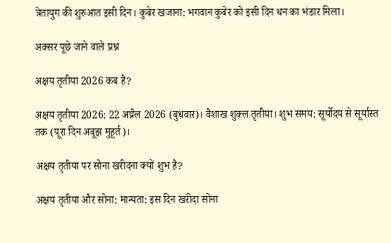त्रेतायुग की शुरुआत इसी दिन। कुबेर खजाना: भगवान कुबेर को इसी दिन धन का भंडार मिला।

अक्सर पूछे जाने वाले प्रश्न

अक्षय तृतीया 2026 कब है?

अक्षय तृतीया 2026: 22 अप्रैल 2026 (बुधवार)। वैशाख शुक्ल तृतीया। शुभ समय: सूर्योदय से सूर्यास्त तक (पूरा दिन अबूझ मुहूर्त)।

अक्षय तृतीया पर सोना खरीदना क्यों शुभ है?

अक्षय तृतीया और सोना: मान्यता: इस दिन खरीदा सोना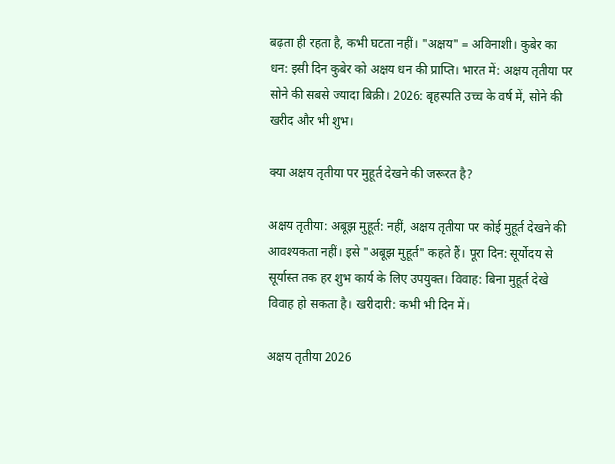बढ़ता ही रहता है, कभी घटता नहीं। "अक्षय" = अविनाशी। कुबेर का धन: इसी दिन कुबेर को अक्षय धन की प्राप्ति। भारत में: अक्षय तृतीया पर सोने की सबसे ज्यादा बिक्री। 2026: बृहस्पति उच्च के वर्ष में, सोने की खरीद और भी शुभ।

क्या अक्षय तृतीया पर मुहूर्त देखने की जरूरत है?

अक्षय तृतीया: अबूझ मुहूर्त: नहीं, अक्षय तृतीया पर कोई मुहूर्त देखने की आवश्यकता नहीं। इसे "अबूझ मुहूर्त" कहते हैं। पूरा दिन: सूर्योदय से सूर्यास्त तक हर शुभ कार्य के लिए उपयुक्त। विवाह: बिना मुहूर्त देखे विवाह हो सकता है। खरीदारी: कभी भी दिन में।

अक्षय तृतीया 2026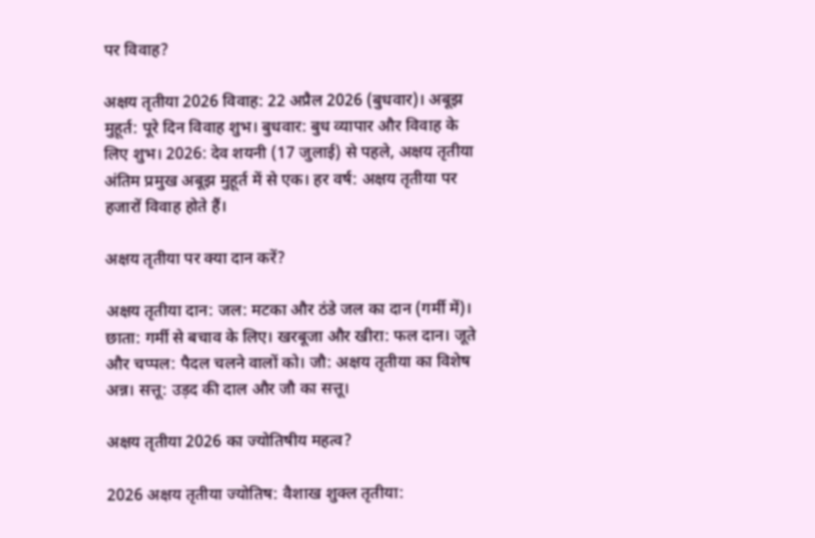पर विवाह?

अक्षय तृतीया 2026 विवाह: 22 अप्रैल 2026 (बुधवार)। अबूझ मुहूर्त: पूरे दिन विवाह शुभ। बुधवार: बुध व्यापार और विवाह के लिए शुभ। 2026: देव शयनी (17 जुलाई) से पहले, अक्षय तृतीया अंतिम प्रमुख अबूझ मुहूर्त में से एक। हर वर्ष: अक्षय तृतीया पर हजारों विवाह होते हैं।

अक्षय तृतीया पर क्या दान करें?

अक्षय तृतीया दान: जल: मटका और ठंडे जल का दान (गर्मी में)। छाता: गर्मी से बचाव के लिए। खरबूजा और खीरा: फल दान। जूते और चप्पल: पैदल चलने वालों को। जौ: अक्षय तृतीया का विशेष अन्न। सत्तू: उड़द की दाल और जौ का सत्तू।

अक्षय तृतीया 2026 का ज्योतिषीय महत्व?

2026 अक्षय तृतीया ज्योतिष: वैशाख शुक्ल तृतीया: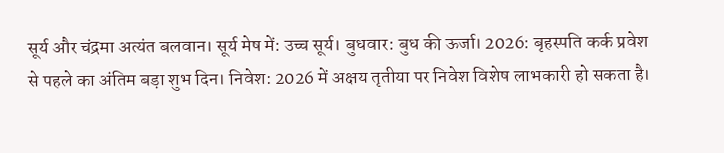सूर्य और चंद्रमा अत्यंत बलवान। सूर्य मेष में: उच्च सूर्य। बुधवार: बुध की ऊर्जा। 2026: बृहस्पति कर्क प्रवेश से पहले का अंतिम बड़ा शुभ दिन। निवेश: 2026 में अक्षय तृतीया पर निवेश विशेष लाभकारी हो सकता है।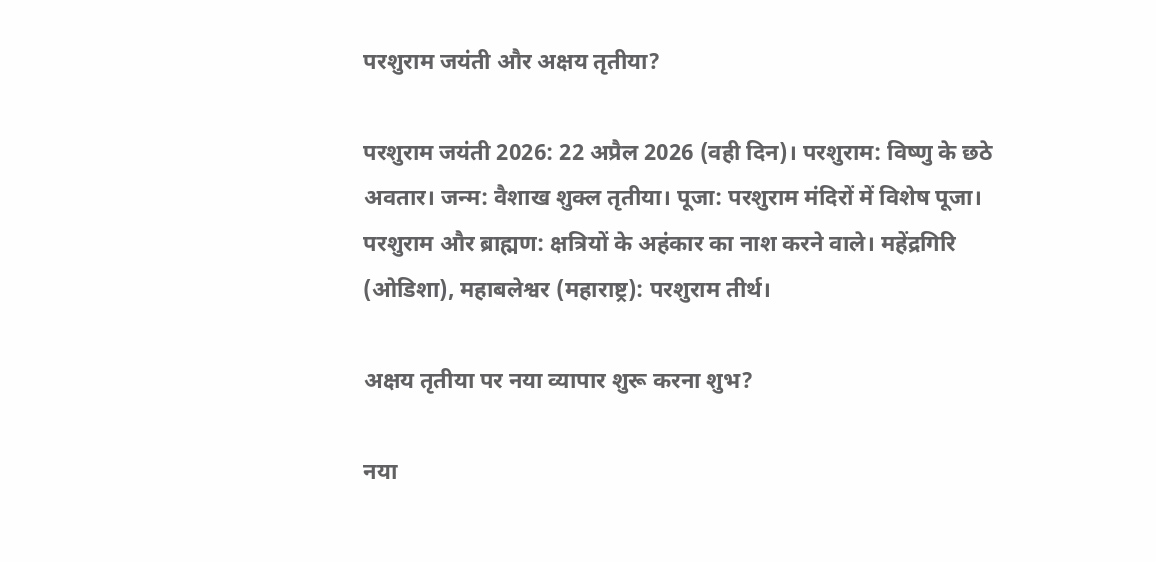परशुराम जयंती और अक्षय तृतीया?

परशुराम जयंती 2026: 22 अप्रैल 2026 (वही दिन)। परशुराम: विष्णु के छठे अवतार। जन्म: वैशाख शुक्ल तृतीया। पूजा: परशुराम मंदिरों में विशेष पूजा। परशुराम और ब्राह्मण: क्षत्रियों के अहंकार का नाश करने वाले। महेंद्रगिरि (ओडिशा), महाबलेश्वर (महाराष्ट्र): परशुराम तीर्थ।

अक्षय तृतीया पर नया व्यापार शुरू करना शुभ?

नया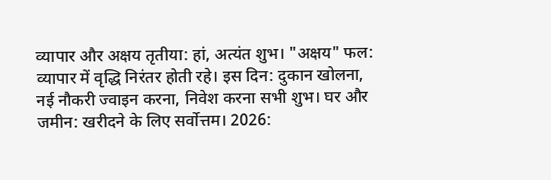व्यापार और अक्षय तृतीया: हां, अत्यंत शुभ। "अक्षय" फल: व्यापार में वृद्धि निरंतर होती रहे। इस दिन: दुकान खोलना, नई नौकरी ज्वाइन करना, निवेश करना सभी शुभ। घर और जमीन: खरीदने के लिए सर्वोत्तम। 2026: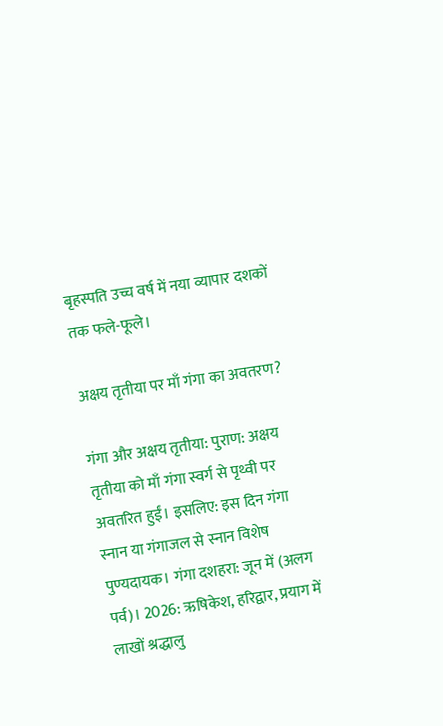बृहस्पति उच्च वर्ष में नया व्यापार दशकों तक फले-फूले।

अक्षय तृतीया पर माँ गंगा का अवतरण?

गंगा और अक्षय तृतीया: पुराण: अक्षय तृतीया को माँ गंगा स्वर्ग से पृथ्वी पर अवतरित हुईं। इसलिए: इस दिन गंगा स्नान या गंगाजल से स्नान विशेष पुण्यदायक। गंगा दशहरा: जून में (अलग पर्व)। 2026: ऋषिकेश, हरिद्वार, प्रयाग में लाखों श्रद्धालु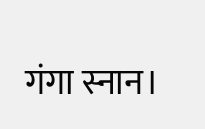गंगा स्नान।